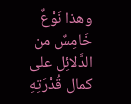وهذا نَوْعٌ خَامِسٌ من الدَّلائِل على كمال قُدْرَتِهِ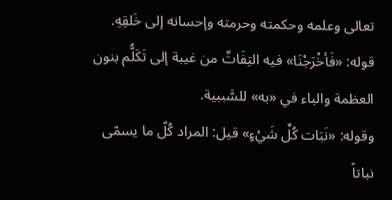تعالى وعلمه وحكمته وحرمته وإحسانه إلى خَلقِهِ.
قوله: «فَأخْرَجْنَا» فيه التِفَاتٌ من غيبة إلى تَكَلُّم بنون العظمة والباء في «به» للسَّببية.
وقوله: «نَبَات كُلِّ شَيْءٍ» قيل: المراد كُلّ ما يسمّى نباتاً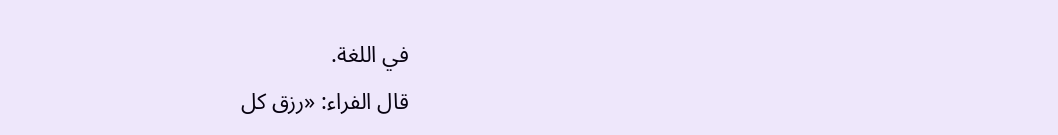في اللغة.
قال الفراء: «رزق كل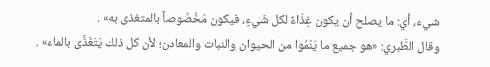شيء، أي: ما يصلح أن يكون غِذَاءً لكل شَيءٍ، فيكون مَخْصُوصاً بالمتغذى به» .
وقال الطَّبري: «هو جميع ما يَنْمُوا من الحيوان والنبات والمعادن؛ لأن كل ذلك يَتَغَذَّى بالماء» .